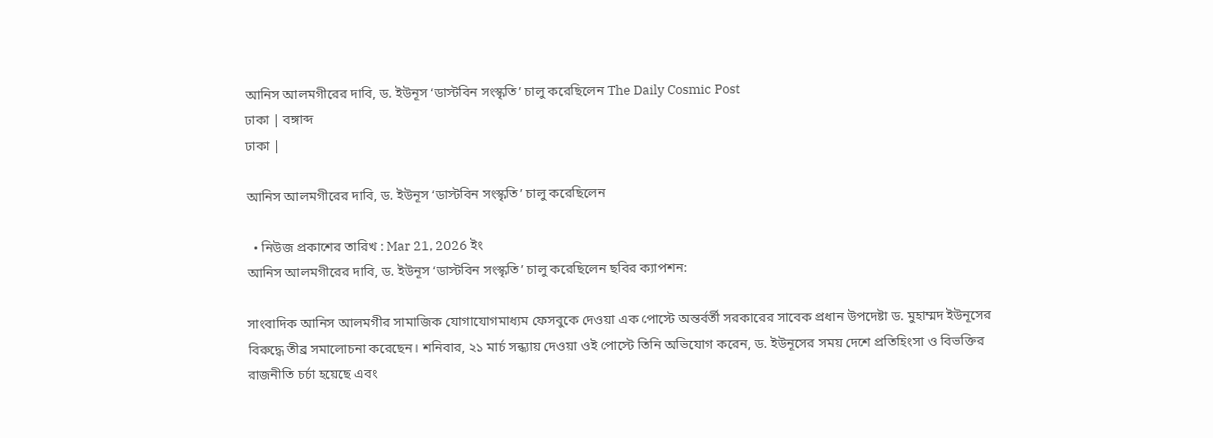আনিস আলমগীরের দাবি, ড. ইউনূস ‘ডাস্টবিন সংস্কৃতি’ চালু করেছিলেন The Daily Cosmic Post
ঢাকা | বঙ্গাব্দ
ঢাকা |

আনিস আলমগীরের দাবি, ড. ইউনূস ‘ডাস্টবিন সংস্কৃতি’ চালু করেছিলেন

  • নিউজ প্রকাশের তারিখ : Mar 21, 2026 ইং
আনিস আলমগীরের দাবি, ড. ইউনূস ‘ডাস্টবিন সংস্কৃতি’ চালু করেছিলেন ছবির ক্যাপশন:

সাংবাদিক আনিস আলমগীর সামাজিক যোগাযোগমাধ্যম ফেসবুকে দেওয়া এক পোস্টে অন্তর্বর্তী সরকারের সাবেক প্রধান উপদেষ্টা ড. মুহাম্মদ ইউনূসের বিরুদ্ধে তীব্র সমালোচনা করেছেন। শনিবার, ২১ মার্চ সন্ধ্যায় দেওয়া ওই পোস্টে তিনি অভিযোগ করেন, ড. ইউনূসের সময় দেশে প্রতিহিংসা ও বিভক্তির রাজনীতি চর্চা হয়েছে এবং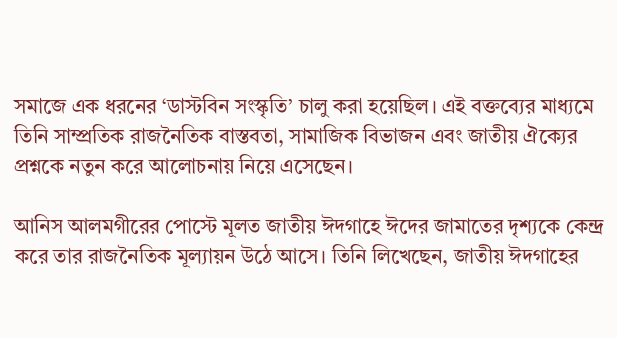সমাজে এক ধরনের ‘ডাস্টবিন সংস্কৃতি’ চালু করা হয়েছিল। এই বক্তব্যের মাধ্যমে তিনি সাম্প্রতিক রাজনৈতিক বাস্তবতা, সামাজিক বিভাজন এবং জাতীয় ঐক্যের প্রশ্নকে নতুন করে আলোচনায় নিয়ে এসেছেন।

আনিস আলমগীরের পোস্টে মূলত জাতীয় ঈদগাহে ঈদের জামাতের দৃশ্যকে কেন্দ্র করে তার রাজনৈতিক মূল্যায়ন উঠে আসে। তিনি লিখেছেন, জাতীয় ঈদগাহের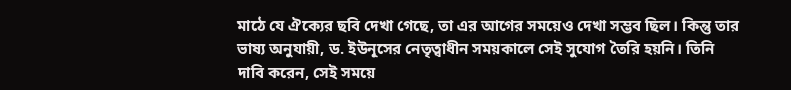মাঠে যে ঐক্যের ছবি দেখা গেছে, তা এর আগের সময়েও দেখা সম্ভব ছিল। কিন্তু তার ভাষ্য অনুযায়ী, ড. ইউনূসের নেতৃত্বাধীন সময়কালে সেই সুযোগ তৈরি হয়নি। তিনি দাবি করেন, সেই সময়ে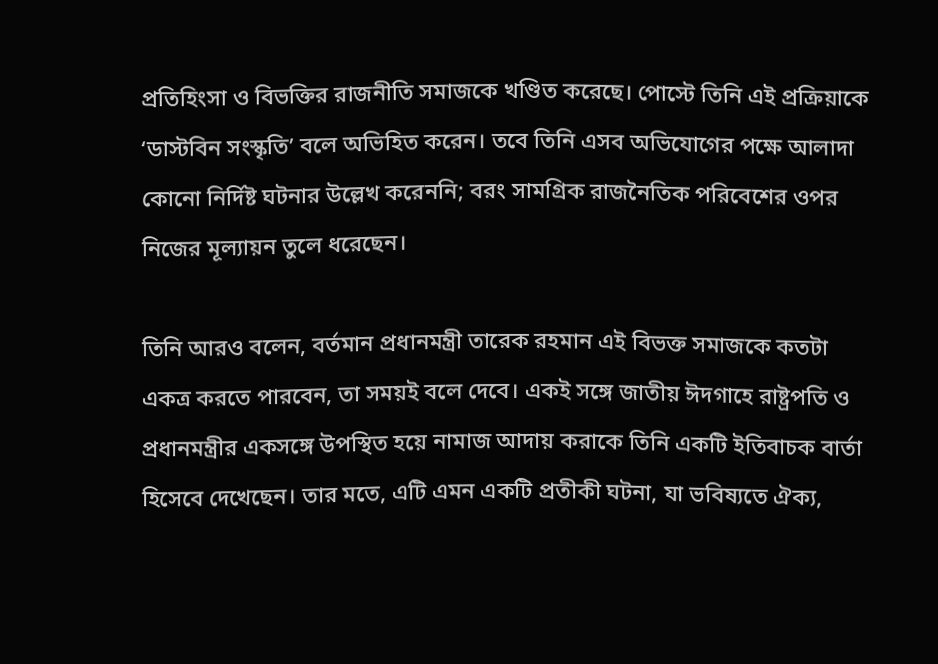প্রতিহিংসা ও বিভক্তির রাজনীতি সমাজকে খণ্ডিত করেছে। পোস্টে তিনি এই প্রক্রিয়াকে ‘ডাস্টবিন সংস্কৃতি’ বলে অভিহিত করেন। তবে তিনি এসব অভিযোগের পক্ষে আলাদা কোনো নির্দিষ্ট ঘটনার উল্লেখ করেননি; বরং সামগ্রিক রাজনৈতিক পরিবেশের ওপর নিজের মূল্যায়ন তুলে ধরেছেন।

তিনি আরও বলেন, বর্তমান প্রধানমন্ত্রী তারেক রহমান এই বিভক্ত সমাজকে কতটা একত্র করতে পারবেন, তা সময়ই বলে দেবে। একই সঙ্গে জাতীয় ঈদগাহে রাষ্ট্রপতি ও প্রধানমন্ত্রীর একসঙ্গে উপস্থিত হয়ে নামাজ আদায় করাকে তিনি একটি ইতিবাচক বার্তা হিসেবে দেখেছেন। তার মতে, এটি এমন একটি প্রতীকী ঘটনা, যা ভবিষ্যতে ঐক্য,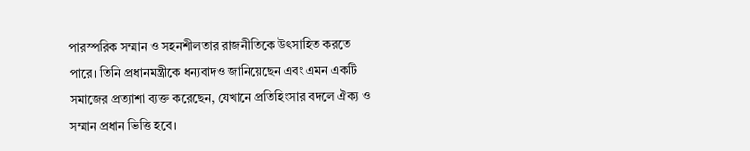পারস্পরিক সম্মান ও সহনশীলতার রাজনীতিকে উৎসাহিত করতে পারে। তিনি প্রধানমন্ত্রীকে ধন্যবাদও জানিয়েছেন এবং এমন একটি সমাজের প্রত্যাশা ব্যক্ত করেছেন, যেখানে প্রতিহিংসার বদলে ঐক্য ও সম্মান প্রধান ভিত্তি হবে।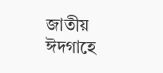জাতীয় ঈদগাহে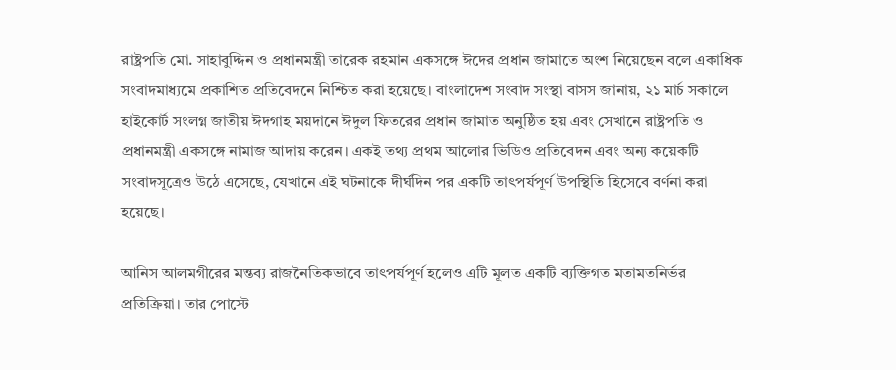রাষ্ট্রপতি মো. সাহাবুদ্দিন ও প্রধানমন্ত্রী তারেক রহমান একসঙ্গে ঈদের প্রধান জামাতে অংশ নিয়েছেন বলে একাধিক সংবাদমাধ্যমে প্রকাশিত প্রতিবেদনে নিশ্চিত করা হয়েছে। বাংলাদেশ সংবাদ সংস্থা বাসস জানায়, ২১ মার্চ সকালে হাইকোর্ট সংলগ্ন জাতীয় ঈদগাহ ময়দানে ঈদুল ফিতরের প্রধান জামাত অনুষ্ঠিত হয় এবং সেখানে রাষ্ট্রপতি ও প্রধানমন্ত্রী একসঙ্গে নামাজ আদায় করেন। একই তথ্য প্রথম আলোর ভিডিও প্রতিবেদন এবং অন্য কয়েকটি সংবাদসূত্রেও উঠে এসেছে, যেখানে এই ঘটনাকে দীর্ঘদিন পর একটি তাৎপর্যপূর্ণ উপস্থিতি হিসেবে বর্ণনা করা হয়েছে।

আনিস আলমগীরের মন্তব্য রাজনৈতিকভাবে তাৎপর্যপূর্ণ হলেও এটি মূলত একটি ব্যক্তিগত মতামতনির্ভর প্রতিক্রিয়া। তার পোস্টে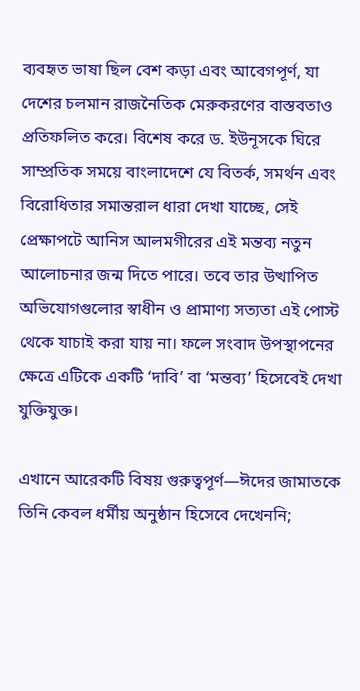ব্যবহৃত ভাষা ছিল বেশ কড়া এবং আবেগপূর্ণ, যা দেশের চলমান রাজনৈতিক মেরুকরণের বাস্তবতাও প্রতিফলিত করে। বিশেষ করে ড. ইউনূসকে ঘিরে সাম্প্রতিক সময়ে বাংলাদেশে যে বিতর্ক, সমর্থন এবং বিরোধিতার সমান্তরাল ধারা দেখা যাচ্ছে, সেই প্রেক্ষাপটে আনিস আলমগীরের এই মন্তব্য নতুন আলোচনার জন্ম দিতে পারে। তবে তার উত্থাপিত অভিযোগগুলোর স্বাধীন ও প্রামাণ্য সত্যতা এই পোস্ট থেকে যাচাই করা যায় না। ফলে সংবাদ উপস্থাপনের ক্ষেত্রে এটিকে একটি ‘দাবি’ বা ‘মন্তব্য’ হিসেবেই দেখা যুক্তিযুক্ত।

এখানে আরেকটি বিষয় গুরুত্বপূর্ণ—ঈদের জামাতকে তিনি কেবল ধর্মীয় অনুষ্ঠান হিসেবে দেখেননি;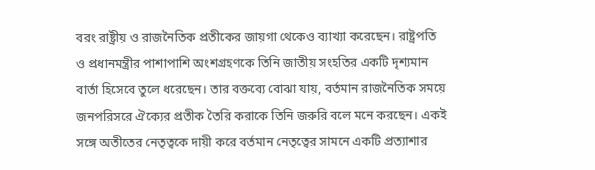বরং রাষ্ট্রীয় ও রাজনৈতিক প্রতীকের জায়গা থেকেও ব্যাখ্যা করেছেন। রাষ্ট্রপতি ও প্রধানমন্ত্রীর পাশাপাশি অংশগ্রহণকে তিনি জাতীয় সংহতির একটি দৃশ্যমান বার্তা হিসেবে তুলে ধরেছেন। তার বক্তব্যে বোঝা যায়, বর্তমান রাজনৈতিক সময়ে জনপরিসরে ঐক্যের প্রতীক তৈরি করাকে তিনি জরুরি বলে মনে করছেন। একই সঙ্গে অতীতের নেতৃত্বকে দায়ী করে বর্তমান নেতৃত্বের সামনে একটি প্রত্যাশার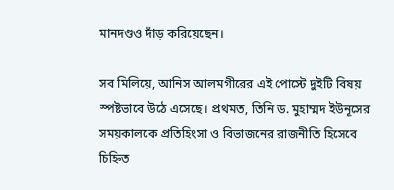মানদণ্ডও দাঁড় করিয়েছেন।

সব মিলিয়ে, আনিস আলমগীরের এই পোস্টে দুইটি বিষয় স্পষ্টভাবে উঠে এসেছে। প্রথমত, তিনি ড. মুহাম্মদ ইউনূসের সময়কালকে প্রতিহিংসা ও বিভাজনের রাজনীতি হিসেবে চিহ্নিত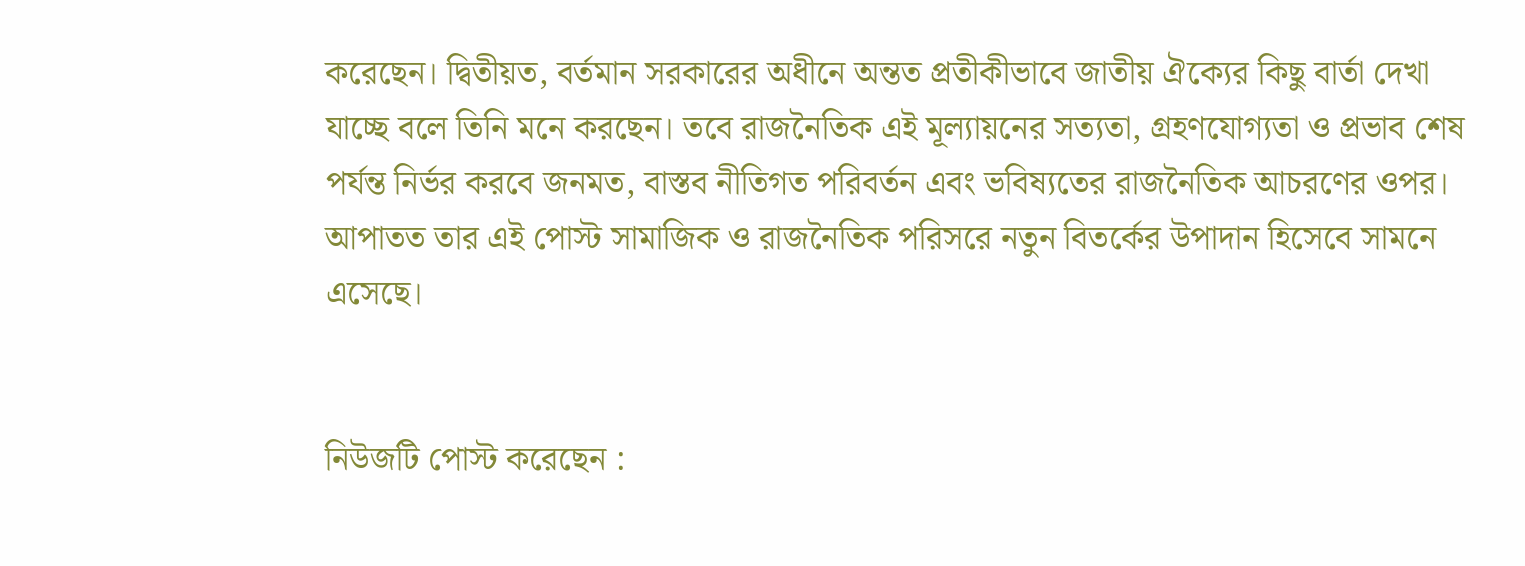করেছেন। দ্বিতীয়ত, বর্তমান সরকারের অধীনে অন্তত প্রতীকীভাবে জাতীয় ঐক্যের কিছু বার্তা দেখা যাচ্ছে বলে তিনি মনে করছেন। তবে রাজনৈতিক এই মূল্যায়নের সত্যতা, গ্রহণযোগ্যতা ও প্রভাব শেষ পর্যন্ত নির্ভর করবে জনমত, বাস্তব নীতিগত পরিবর্তন এবং ভবিষ্যতের রাজনৈতিক আচরণের ওপর। আপাতত তার এই পোস্ট সামাজিক ও রাজনৈতিক পরিসরে নতুন বিতর্কের উপাদান হিসেবে সামনে এসেছে।


নিউজটি পোস্ট করেছেন :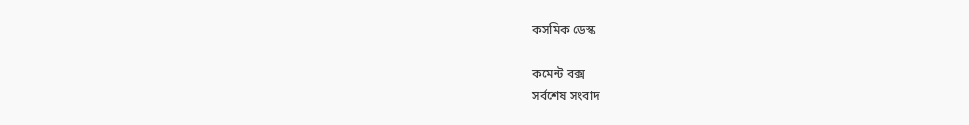কসমিক ডেস্ক

কমেন্ট বক্স
সর্বশেষ সংবাদ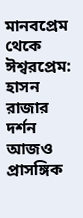মানবপ্রেম থেকে ঈশ্বরপ্রেম: হাসন রাজার দর্শন আজও প্রাসঙ্গিক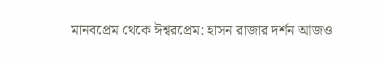মানবপ্রেম থেকে ঈশ্বরপ্রেম: হাসন রাজার দর্শন আজও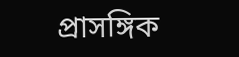প্রাসঙ্গিক